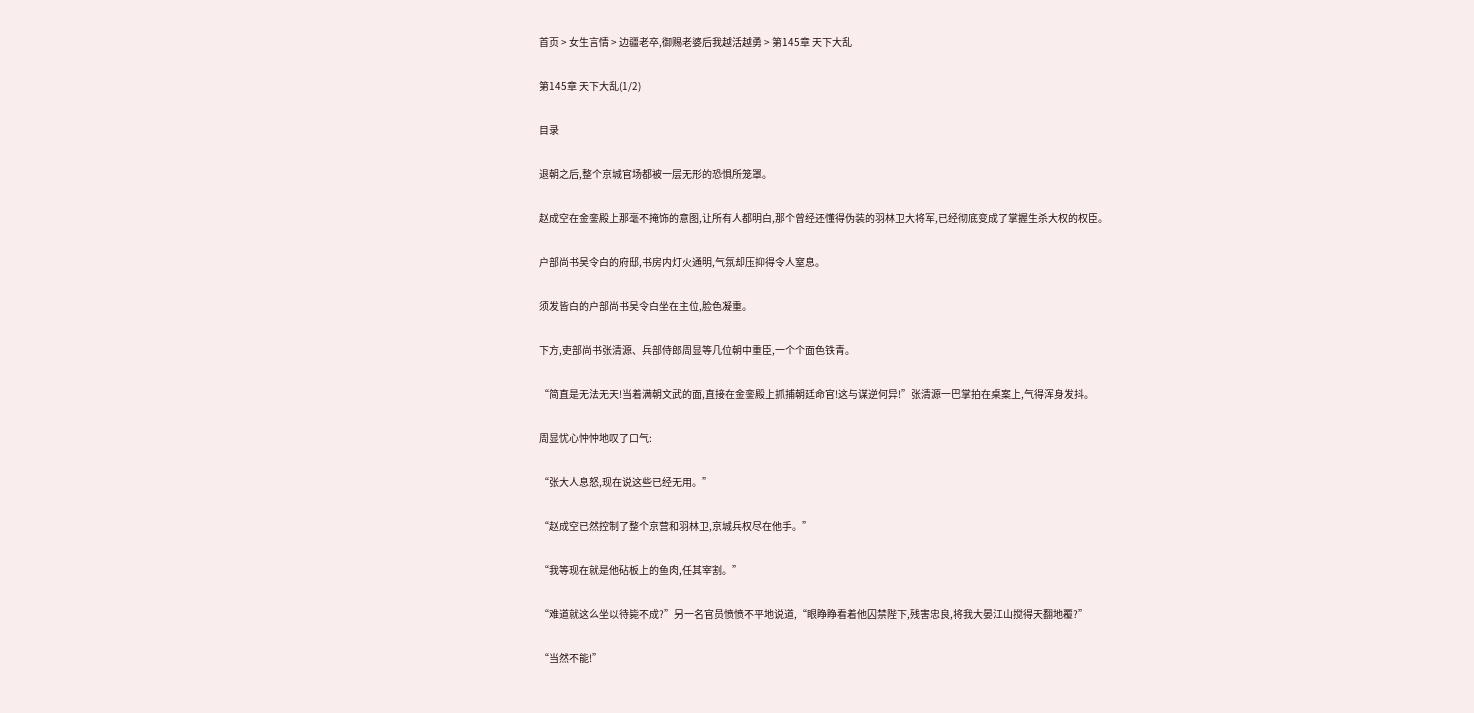首页 > 女生言情 > 边疆老卒,御赐老婆后我越活越勇 > 第145章 天下大乱

第145章 天下大乱(1/2)

目录

退朝之后,整个京城官场都被一层无形的恐惧所笼罩。

赵成空在金銮殿上那毫不掩饰的意图,让所有人都明白,那个曾经还懂得伪装的羽林卫大将军,已经彻底变成了掌握生杀大权的权臣。

户部尚书吴令白的府邸,书房内灯火通明,气氛却压抑得令人窒息。

须发皆白的户部尚书吴令白坐在主位,脸色凝重。

下方,吏部尚书张清源、兵部侍郎周显等几位朝中重臣,一个个面色铁青。

“简直是无法无天!当着满朝文武的面,直接在金銮殿上抓捕朝廷命官!这与谋逆何异!”张清源一巴掌拍在桌案上,气得浑身发抖。

周显忧心忡忡地叹了口气:

“张大人息怒,现在说这些已经无用。”

“赵成空已然控制了整个京营和羽林卫,京城兵权尽在他手。”

“我等现在就是他砧板上的鱼肉,任其宰割。”

“难道就这么坐以待毙不成?”另一名官员愤愤不平地说道,“眼睁睁看着他囚禁陛下,残害忠良,将我大晏江山搅得天翻地覆?”

“当然不能!”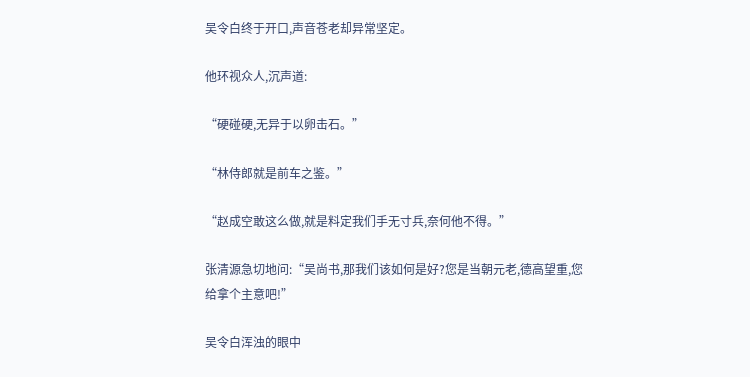吴令白终于开口,声音苍老却异常坚定。

他环视众人,沉声道:

“硬碰硬,无异于以卵击石。”

“林侍郎就是前车之鉴。”

“赵成空敢这么做,就是料定我们手无寸兵,奈何他不得。”

张清源急切地问:“吴尚书,那我们该如何是好?您是当朝元老,德高望重,您给拿个主意吧!”

吴令白浑浊的眼中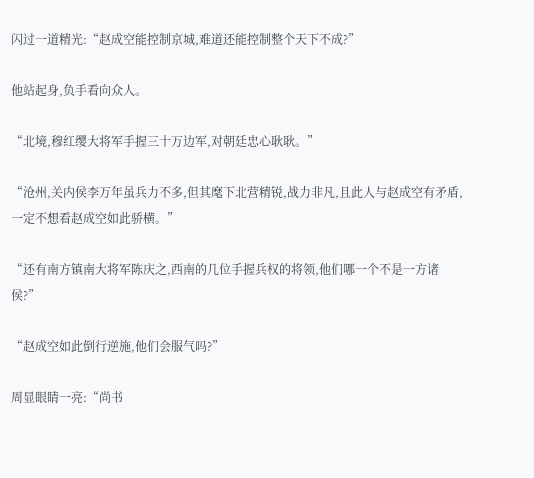闪过一道精光:“赵成空能控制京城,难道还能控制整个天下不成?”

他站起身,负手看向众人。

“北境,穆红缨大将军手握三十万边军,对朝廷忠心耿耿。”

“沧州,关内侯李万年虽兵力不多,但其麾下北营精锐,战力非凡,且此人与赵成空有矛盾,一定不想看赵成空如此骄横。”

“还有南方镇南大将军陈庆之,西南的几位手握兵权的将领,他们哪一个不是一方诸侯?”

“赵成空如此倒行逆施,他们会服气吗?”

周显眼睛一亮:“尚书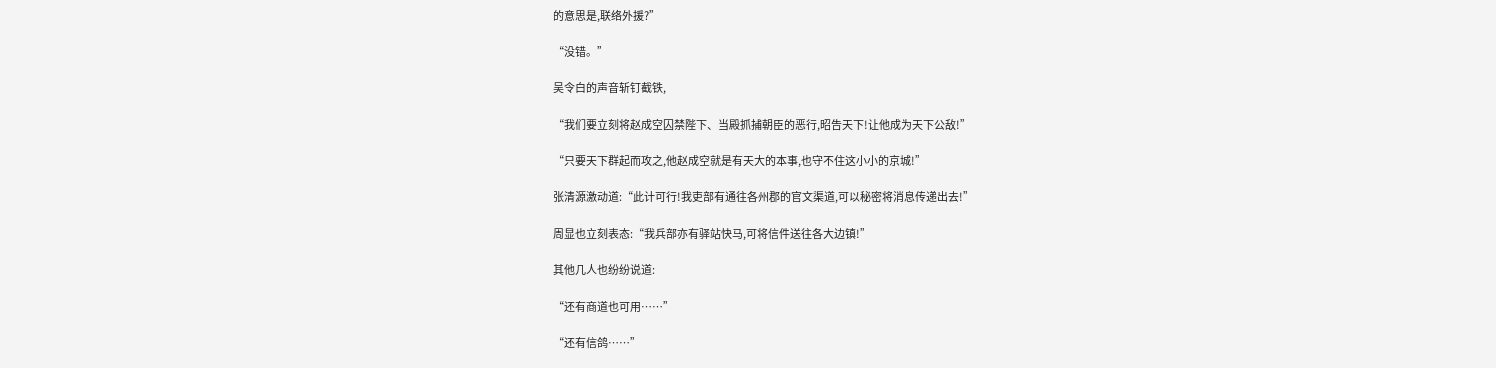的意思是,联络外援?”

“没错。”

吴令白的声音斩钉截铁,

“我们要立刻将赵成空囚禁陛下、当殿抓捕朝臣的恶行,昭告天下!让他成为天下公敌!”

“只要天下群起而攻之,他赵成空就是有天大的本事,也守不住这小小的京城!”

张清源激动道:“此计可行!我吏部有通往各州郡的官文渠道,可以秘密将消息传递出去!”

周显也立刻表态:“我兵部亦有驿站快马,可将信件送往各大边镇!”

其他几人也纷纷说道:

“还有商道也可用……”

“还有信鸽……”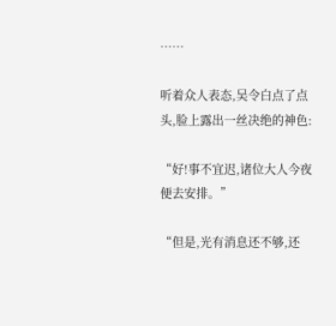……

听着众人表态,吴令白点了点头,脸上露出一丝决绝的神色:

“好!事不宜迟,诸位大人今夜便去安排。”

“但是,光有消息还不够,还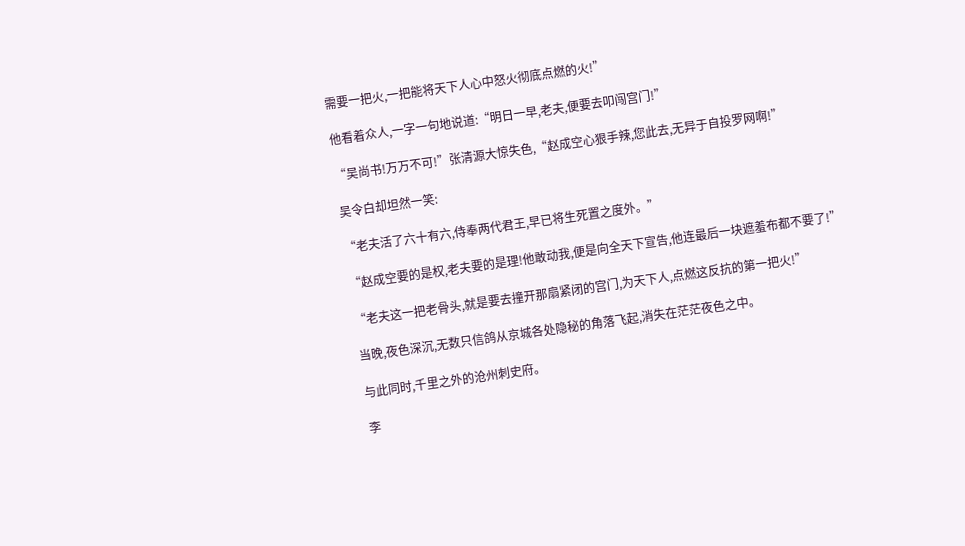需要一把火,一把能将天下人心中怒火彻底点燃的火!”

他看着众人,一字一句地说道:“明日一早,老夫,便要去叩闯宫门!”

“吴尚书!万万不可!”张清源大惊失色,“赵成空心狠手辣,您此去,无异于自投罗网啊!”

吴令白却坦然一笑:

“老夫活了六十有六,侍奉两代君王,早已将生死置之度外。”

“赵成空要的是权,老夫要的是理!他敢动我,便是向全天下宣告,他连最后一块遮羞布都不要了!”

“老夫这一把老骨头,就是要去撞开那扇紧闭的宫门,为天下人,点燃这反抗的第一把火!”

当晚,夜色深沉,无数只信鸽从京城各处隐秘的角落飞起,消失在茫茫夜色之中。

与此同时,千里之外的沧州刺史府。

李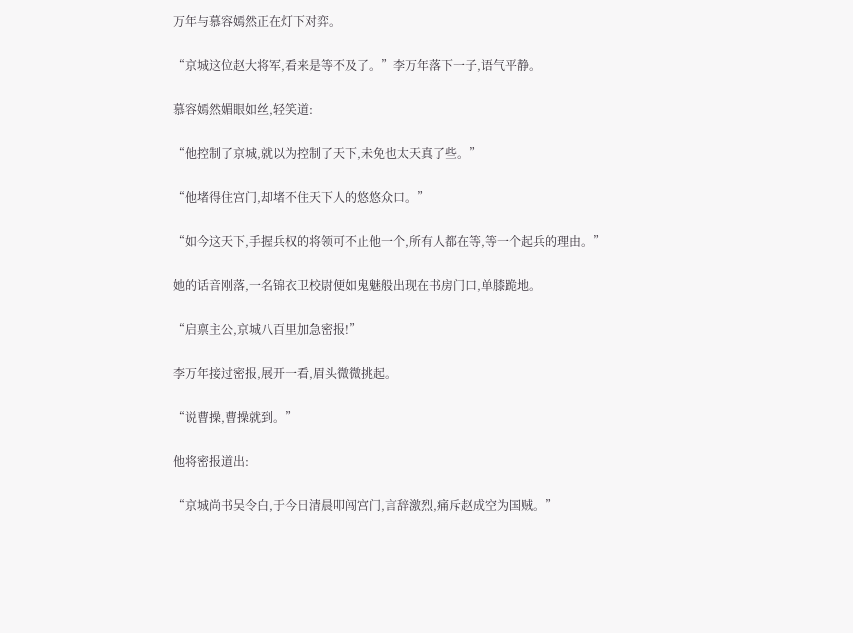万年与慕容嫣然正在灯下对弈。

“京城这位赵大将军,看来是等不及了。”李万年落下一子,语气平静。

慕容嫣然媚眼如丝,轻笑道:

“他控制了京城,就以为控制了天下,未免也太天真了些。”

“他堵得住宫门,却堵不住天下人的悠悠众口。”

“如今这天下,手握兵权的将领可不止他一个,所有人都在等,等一个起兵的理由。”

她的话音刚落,一名锦衣卫校尉便如鬼魅般出现在书房门口,单膝跪地。

“启禀主公,京城八百里加急密报!”

李万年接过密报,展开一看,眉头微微挑起。

“说曹操,曹操就到。”

他将密报道出:

“京城尚书吴令白,于今日清晨叩闯宫门,言辞激烈,痛斥赵成空为国贼。”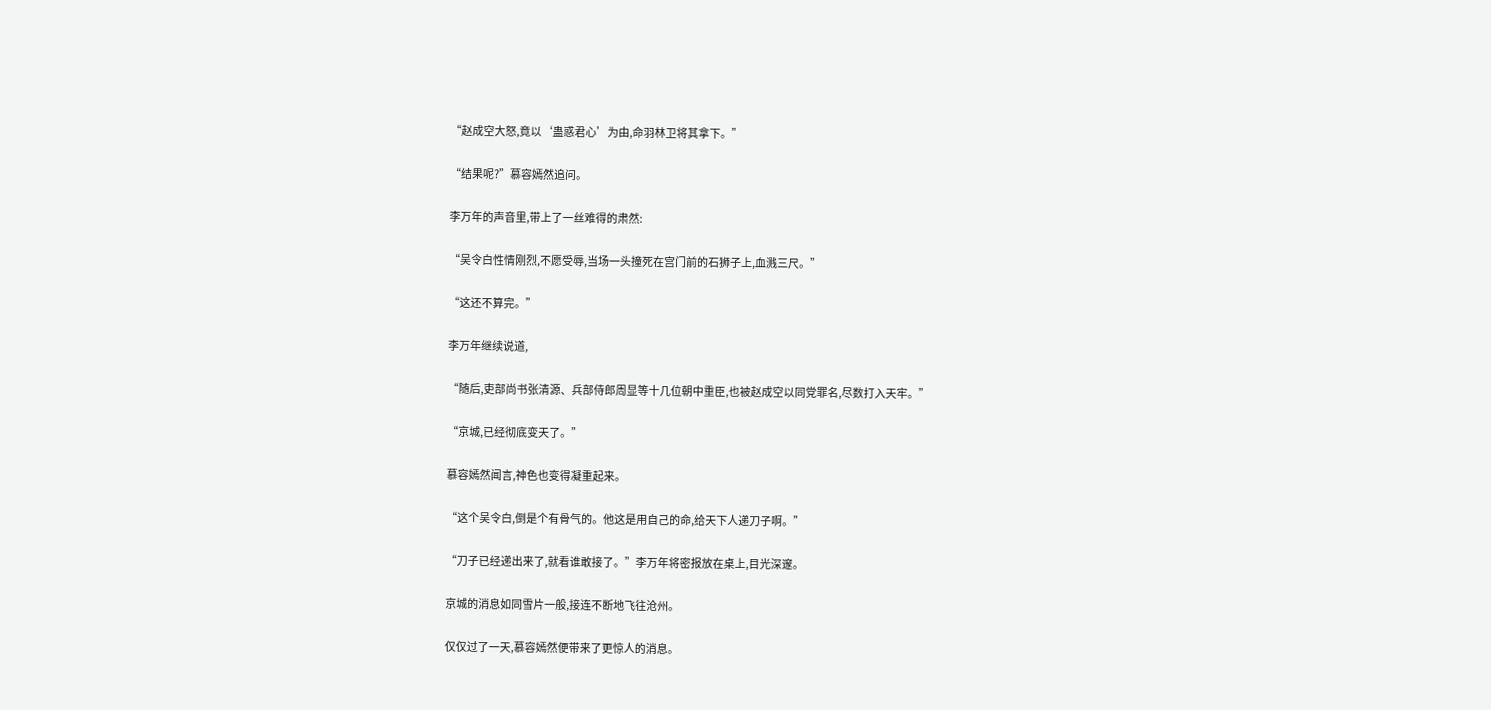“赵成空大怒,竟以‘蛊惑君心’为由,命羽林卫将其拿下。”

“结果呢?”慕容嫣然追问。

李万年的声音里,带上了一丝难得的肃然:

“吴令白性情刚烈,不愿受辱,当场一头撞死在宫门前的石狮子上,血溅三尺。”

“这还不算完。”

李万年继续说道,

“随后,吏部尚书张清源、兵部侍郎周显等十几位朝中重臣,也被赵成空以同党罪名,尽数打入天牢。”

“京城,已经彻底变天了。”

慕容嫣然闻言,神色也变得凝重起来。

“这个吴令白,倒是个有骨气的。他这是用自己的命,给天下人递刀子啊。”

“刀子已经递出来了,就看谁敢接了。”李万年将密报放在桌上,目光深邃。

京城的消息如同雪片一般,接连不断地飞往沧州。

仅仅过了一天,慕容嫣然便带来了更惊人的消息。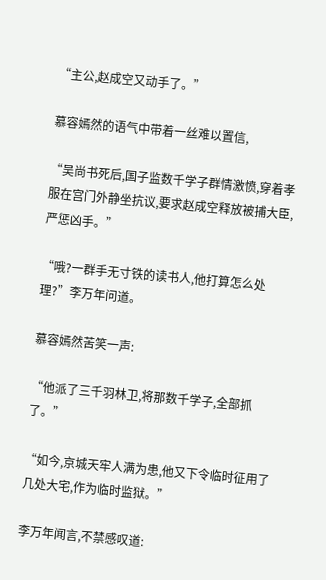“主公,赵成空又动手了。”

慕容嫣然的语气中带着一丝难以置信,

“吴尚书死后,国子监数千学子群情激愤,穿着孝服在宫门外静坐抗议,要求赵成空释放被捕大臣,严惩凶手。”

“哦?一群手无寸铁的读书人,他打算怎么处理?”李万年问道。

慕容嫣然苦笑一声:

“他派了三千羽林卫,将那数千学子,全部抓了。”

“如今,京城天牢人满为患,他又下令临时征用了几处大宅,作为临时监狱。”

李万年闻言,不禁感叹道: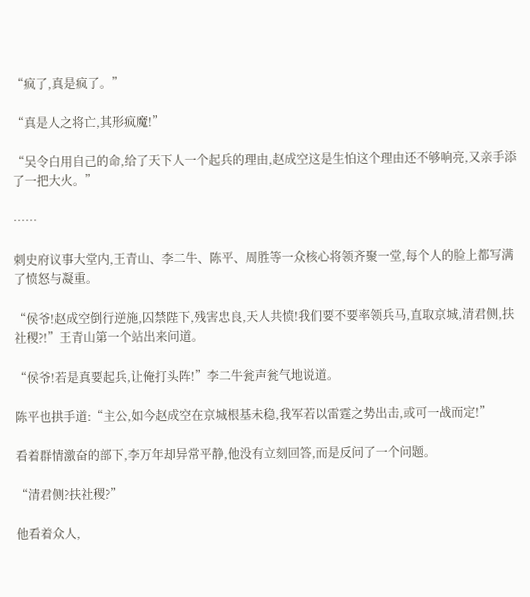“疯了,真是疯了。”

“真是人之将亡,其形疯魔!”

“吴令白用自己的命,给了天下人一个起兵的理由,赵成空这是生怕这个理由还不够响亮,又亲手添了一把大火。”

……

刺史府议事大堂内,王青山、李二牛、陈平、周胜等一众核心将领齐聚一堂,每个人的脸上都写满了愤怒与凝重。

“侯爷!赵成空倒行逆施,囚禁陛下,残害忠良,天人共愤!我们要不要率领兵马,直取京城,清君侧,扶社稷?!”王青山第一个站出来问道。

“侯爷!若是真要起兵,让俺打头阵!”李二牛瓮声瓮气地说道。

陈平也拱手道:“主公,如今赵成空在京城根基未稳,我军若以雷霆之势出击,或可一战而定!”

看着群情激奋的部下,李万年却异常平静,他没有立刻回答,而是反问了一个问题。

“清君侧?扶社稷?”

他看着众人,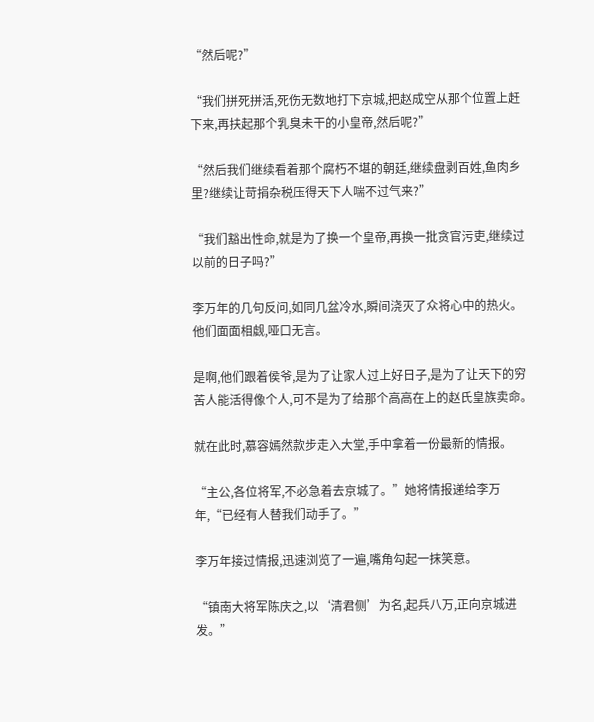“然后呢?”

“我们拼死拼活,死伤无数地打下京城,把赵成空从那个位置上赶下来,再扶起那个乳臭未干的小皇帝,然后呢?”

“然后我们继续看着那个腐朽不堪的朝廷,继续盘剥百姓,鱼肉乡里?继续让苛捐杂税压得天下人喘不过气来?”

“我们豁出性命,就是为了换一个皇帝,再换一批贪官污吏,继续过以前的日子吗?”

李万年的几句反问,如同几盆冷水,瞬间浇灭了众将心中的热火。他们面面相觑,哑口无言。

是啊,他们跟着侯爷,是为了让家人过上好日子,是为了让天下的穷苦人能活得像个人,可不是为了给那个高高在上的赵氏皇族卖命。

就在此时,慕容嫣然款步走入大堂,手中拿着一份最新的情报。

“主公,各位将军,不必急着去京城了。”她将情报递给李万年,“已经有人替我们动手了。”

李万年接过情报,迅速浏览了一遍,嘴角勾起一抹笑意。

“镇南大将军陈庆之,以‘清君侧’为名,起兵八万,正向京城进发。”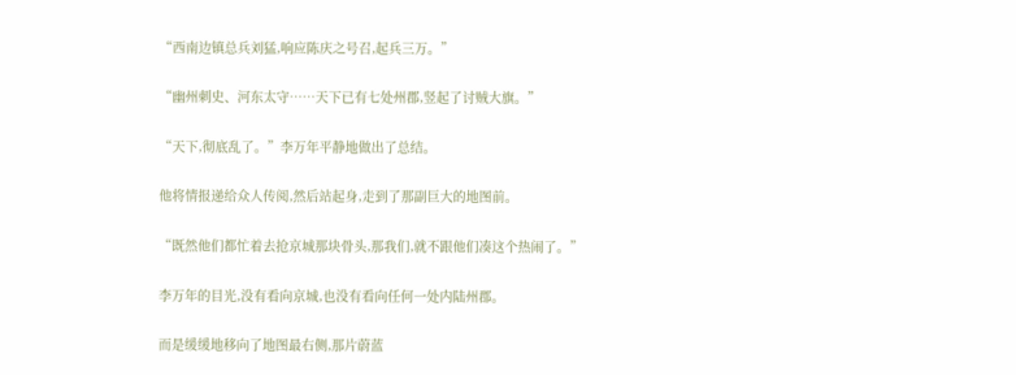“西南边镇总兵刘猛,响应陈庆之号召,起兵三万。”

“幽州刺史、河东太守……天下已有七处州郡,竖起了讨贼大旗。”

“天下,彻底乱了。”李万年平静地做出了总结。

他将情报递给众人传阅,然后站起身,走到了那副巨大的地图前。

“既然他们都忙着去抢京城那块骨头,那我们,就不跟他们凑这个热闹了。”

李万年的目光,没有看向京城,也没有看向任何一处内陆州郡。

而是缓缓地移向了地图最右侧,那片蔚蓝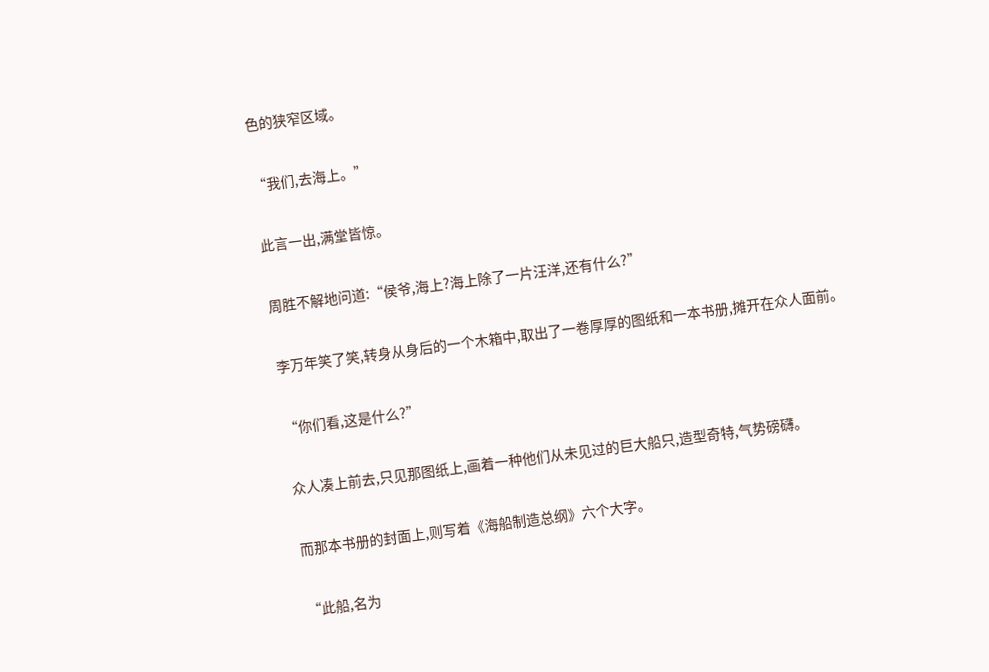色的狭窄区域。

“我们,去海上。”

此言一出,满堂皆惊。

周胜不解地问道:“侯爷,海上?海上除了一片汪洋,还有什么?”

李万年笑了笑,转身从身后的一个木箱中,取出了一卷厚厚的图纸和一本书册,摊开在众人面前。

“你们看,这是什么?”

众人凑上前去,只见那图纸上,画着一种他们从未见过的巨大船只,造型奇特,气势磅礴。

而那本书册的封面上,则写着《海船制造总纲》六个大字。

“此船,名为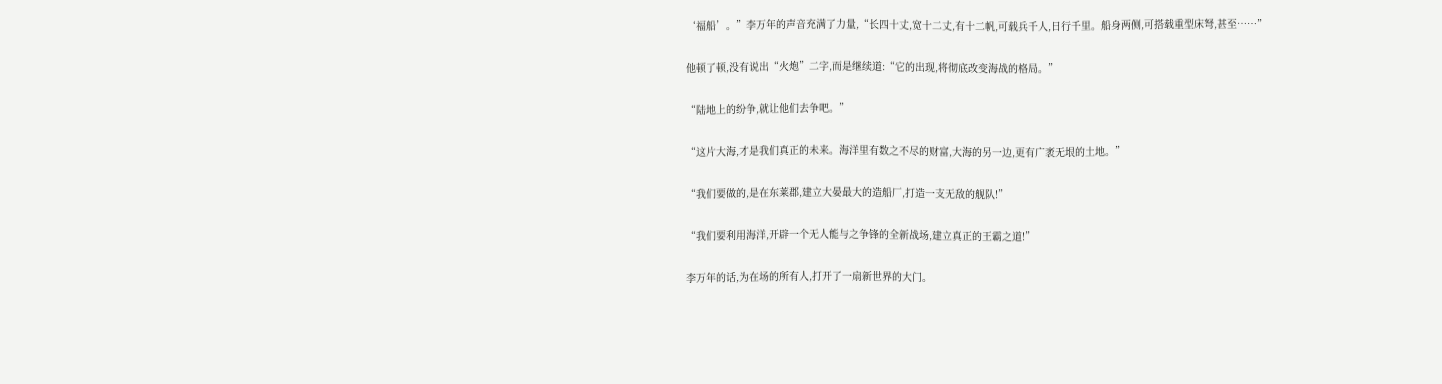‘福船’。”李万年的声音充满了力量,“长四十丈,宽十二丈,有十二帆,可载兵千人,日行千里。船身两侧,可搭载重型床弩,甚至……”

他顿了顿,没有说出“火炮”二字,而是继续道:“它的出现,将彻底改变海战的格局。”

“陆地上的纷争,就让他们去争吧。”

“这片大海,才是我们真正的未来。海洋里有数之不尽的财富,大海的另一边,更有广袤无垠的土地。”

“我们要做的,是在东莱郡,建立大晏最大的造船厂,打造一支无敌的舰队!”

“我们要利用海洋,开辟一个无人能与之争锋的全新战场,建立真正的王霸之道!”

李万年的话,为在场的所有人,打开了一扇新世界的大门。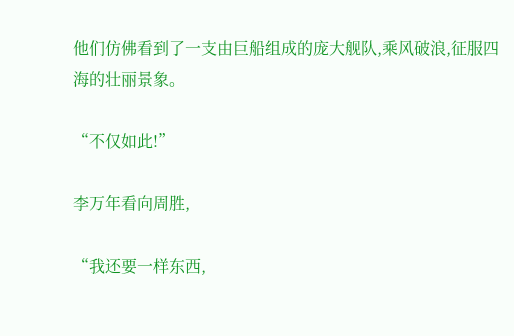他们仿佛看到了一支由巨船组成的庞大舰队,乘风破浪,征服四海的壮丽景象。

“不仅如此!”

李万年看向周胜,

“我还要一样东西,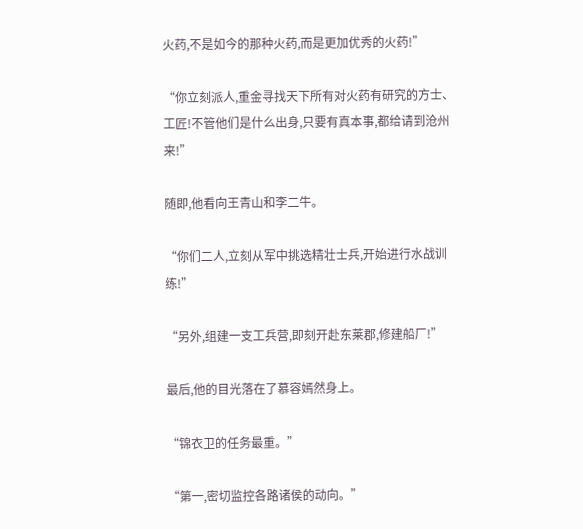火药,不是如今的那种火药,而是更加优秀的火药!”

“你立刻派人,重金寻找天下所有对火药有研究的方士、工匠!不管他们是什么出身,只要有真本事,都给请到沧州来!”

随即,他看向王青山和李二牛。

“你们二人,立刻从军中挑选精壮士兵,开始进行水战训练!”

“另外,组建一支工兵营,即刻开赴东莱郡,修建船厂!”

最后,他的目光落在了慕容嫣然身上。

“锦衣卫的任务最重。”

“第一,密切监控各路诸侯的动向。”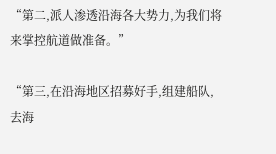“第二,派人渗透沿海各大势力,为我们将来掌控航道做准备。”

“第三,在沿海地区招募好手,组建船队,去海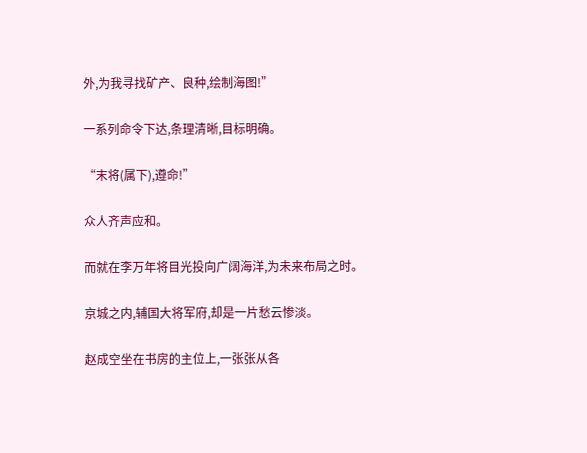外,为我寻找矿产、良种,绘制海图!”

一系列命令下达,条理清晰,目标明确。

“末将(属下),遵命!”

众人齐声应和。

而就在李万年将目光投向广阔海洋,为未来布局之时。

京城之内,辅国大将军府,却是一片愁云惨淡。

赵成空坐在书房的主位上,一张张从各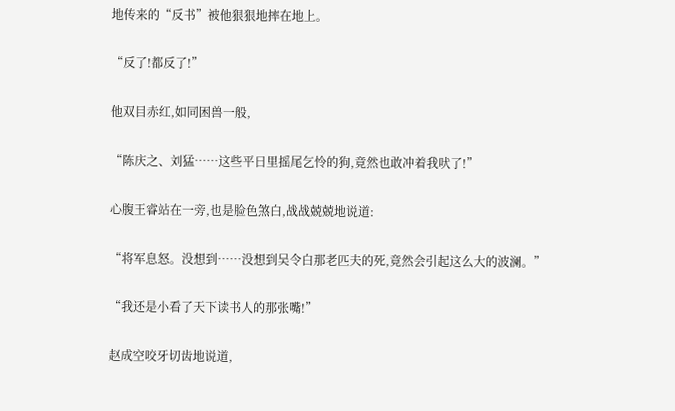地传来的“反书”被他狠狠地摔在地上。

“反了!都反了!”

他双目赤红,如同困兽一般,

“陈庆之、刘猛……这些平日里摇尾乞怜的狗,竟然也敢冲着我吠了!”

心腹王睿站在一旁,也是脸色煞白,战战兢兢地说道:

“将军息怒。没想到……没想到吴令白那老匹夫的死,竟然会引起这么大的波澜。”

“我还是小看了天下读书人的那张嘴!”

赵成空咬牙切齿地说道,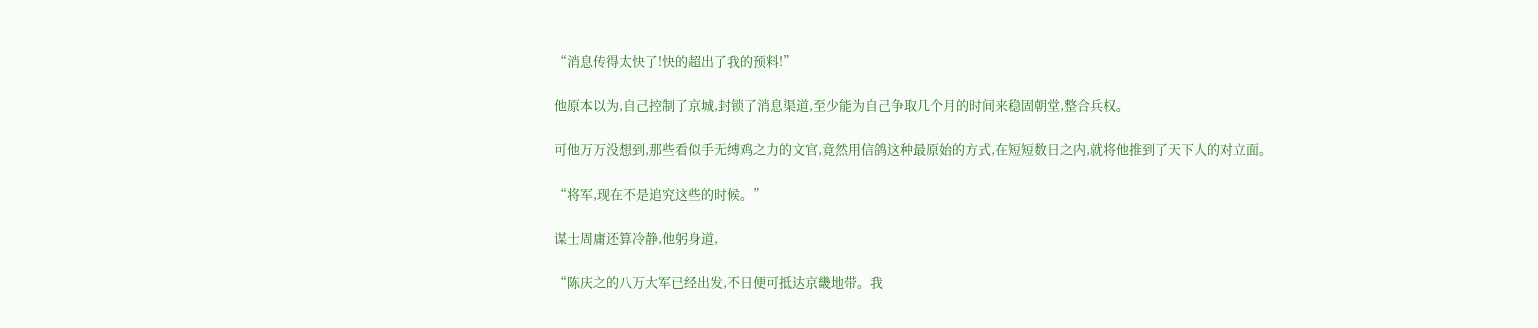“消息传得太快了!快的超出了我的预料!”

他原本以为,自己控制了京城,封锁了消息渠道,至少能为自己争取几个月的时间来稳固朝堂,整合兵权。

可他万万没想到,那些看似手无缚鸡之力的文官,竟然用信鸽这种最原始的方式,在短短数日之内,就将他推到了天下人的对立面。

“将军,现在不是追究这些的时候。”

谋士周庸还算冷静,他躬身道,

“陈庆之的八万大军已经出发,不日便可抵达京畿地带。我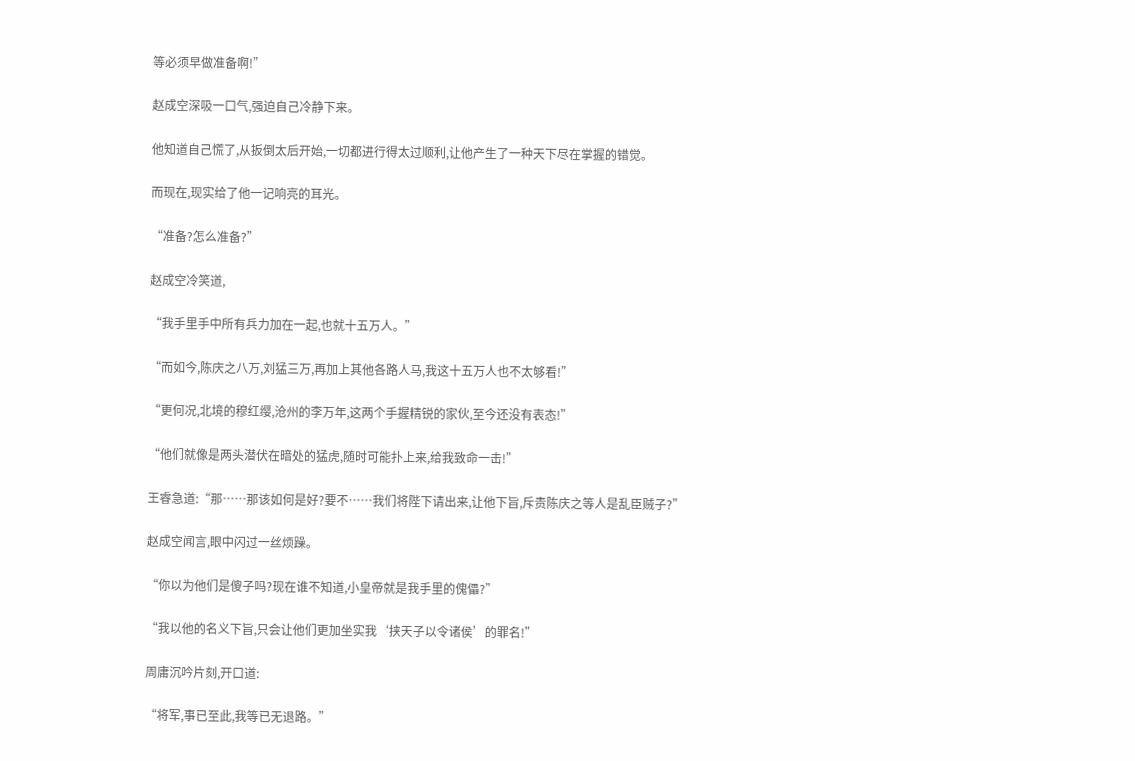等必须早做准备啊!”

赵成空深吸一口气,强迫自己冷静下来。

他知道自己慌了,从扳倒太后开始,一切都进行得太过顺利,让他产生了一种天下尽在掌握的错觉。

而现在,现实给了他一记响亮的耳光。

“准备?怎么准备?”

赵成空冷笑道,

“我手里手中所有兵力加在一起,也就十五万人。”

“而如今,陈庆之八万,刘猛三万,再加上其他各路人马,我这十五万人也不太够看!”

“更何况,北境的穆红缨,沧州的李万年,这两个手握精锐的家伙,至今还没有表态!”

“他们就像是两头潜伏在暗处的猛虎,随时可能扑上来,给我致命一击!”

王睿急道:“那……那该如何是好?要不……我们将陛下请出来,让他下旨,斥责陈庆之等人是乱臣贼子?”

赵成空闻言,眼中闪过一丝烦躁。

“你以为他们是傻子吗?现在谁不知道,小皇帝就是我手里的傀儡?”

“我以他的名义下旨,只会让他们更加坐实我‘挟天子以令诸侯’的罪名!”

周庸沉吟片刻,开口道:

“将军,事已至此,我等已无退路。”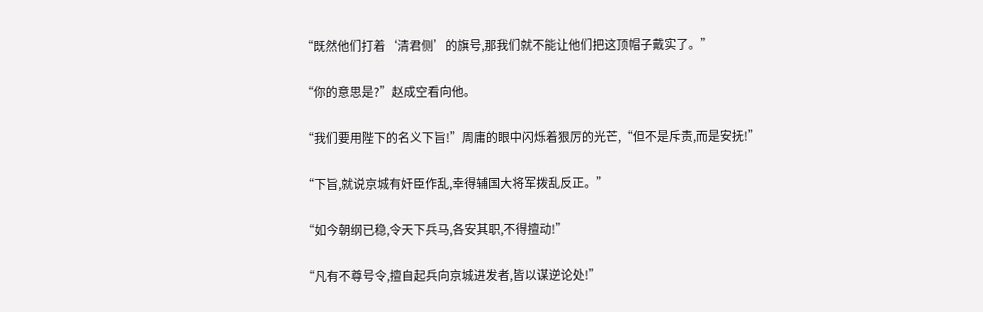“既然他们打着‘清君侧’的旗号,那我们就不能让他们把这顶帽子戴实了。”

“你的意思是?”赵成空看向他。

“我们要用陛下的名义下旨!”周庸的眼中闪烁着狠厉的光芒,“但不是斥责,而是安抚!”

“下旨,就说京城有奸臣作乱,幸得辅国大将军拨乱反正。”

“如今朝纲已稳,令天下兵马,各安其职,不得擅动!”

“凡有不尊号令,擅自起兵向京城进发者,皆以谋逆论处!”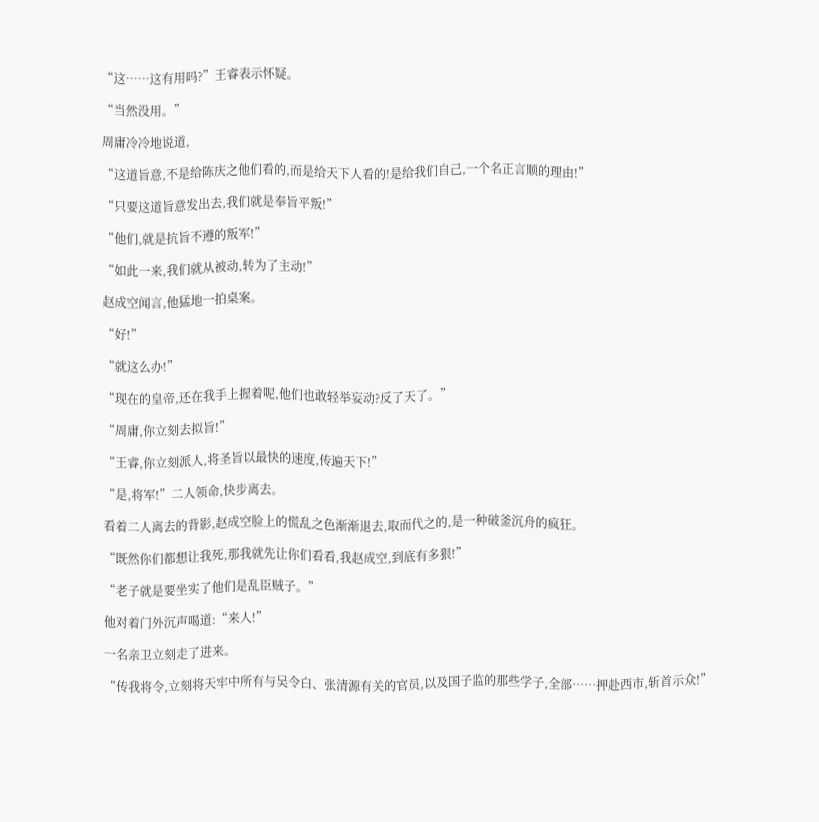“这……这有用吗?”王睿表示怀疑。

“当然没用。”

周庸冷冷地说道,

“这道旨意,不是给陈庆之他们看的,而是给天下人看的!是给我们自己,一个名正言顺的理由!”

“只要这道旨意发出去,我们就是奉旨平叛!”

“他们,就是抗旨不遵的叛军!”

“如此一来,我们就从被动,转为了主动!”

赵成空闻言,他猛地一拍桌案。

“好!”

“就这么办!”

“现在的皇帝,还在我手上握着呢,他们也敢轻举妄动?反了天了。”

“周庸,你立刻去拟旨!”

“王睿,你立刻派人,将圣旨以最快的速度,传遍天下!”

“是,将军!”二人领命,快步离去。

看着二人离去的背影,赵成空脸上的慌乱之色渐渐退去,取而代之的,是一种破釜沉舟的疯狂。

“既然你们都想让我死,那我就先让你们看看,我赵成空,到底有多狠!”

“老子就是要坐实了他们是乱臣贼子。”

他对着门外沉声喝道:“来人!”

一名亲卫立刻走了进来。

“传我将令,立刻将天牢中所有与吴令白、张清源有关的官员,以及国子监的那些学子,全部……押赴西市,斩首示众!”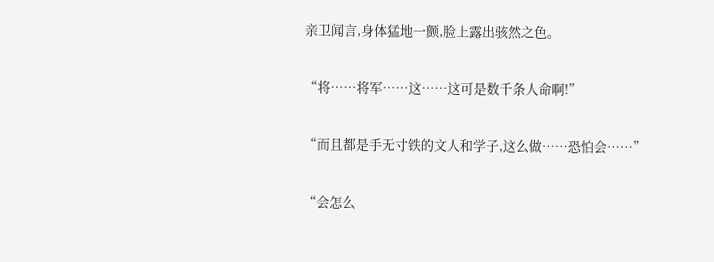亲卫闻言,身体猛地一颤,脸上露出骇然之色。

“将……将军……这……这可是数千条人命啊!”

“而且都是手无寸铁的文人和学子,这么做……恐怕会……”

“会怎么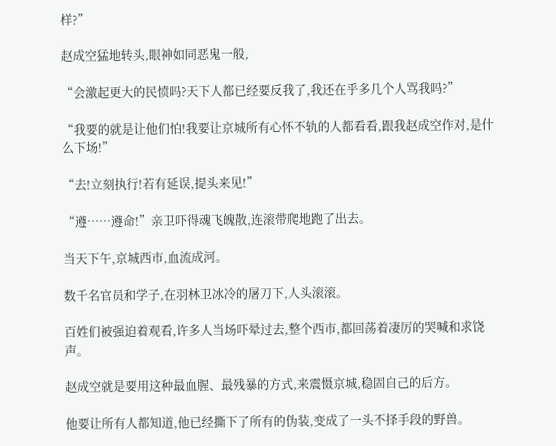样?”

赵成空猛地转头,眼神如同恶鬼一般,

“会激起更大的民愤吗?天下人都已经要反我了,我还在乎多几个人骂我吗?”

“我要的就是让他们怕!我要让京城所有心怀不轨的人都看看,跟我赵成空作对,是什么下场!”

“去!立刻执行!若有延误,提头来见!”

“遵……遵命!”亲卫吓得魂飞魄散,连滚带爬地跑了出去。

当天下午,京城西市,血流成河。

数千名官员和学子,在羽林卫冰冷的屠刀下,人头滚滚。

百姓们被强迫着观看,许多人当场吓晕过去,整个西市,都回荡着凄厉的哭喊和求饶声。

赵成空就是要用这种最血腥、最残暴的方式,来震慑京城,稳固自己的后方。

他要让所有人都知道,他已经撕下了所有的伪装,变成了一头不择手段的野兽。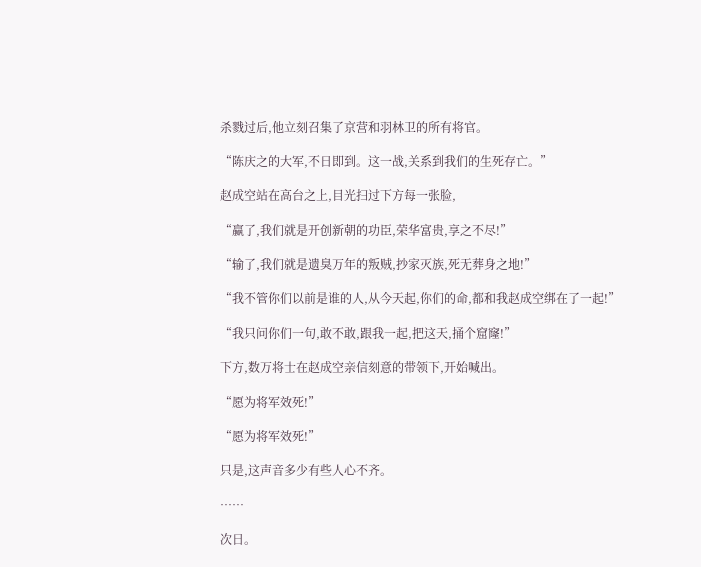杀戮过后,他立刻召集了京营和羽林卫的所有将官。

“陈庆之的大军,不日即到。这一战,关系到我们的生死存亡。”

赵成空站在高台之上,目光扫过下方每一张脸,

“赢了,我们就是开创新朝的功臣,荣华富贵,享之不尽!”

“输了,我们就是遗臭万年的叛贼,抄家灭族,死无葬身之地!”

“我不管你们以前是谁的人,从今天起,你们的命,都和我赵成空绑在了一起!”

“我只问你们一句,敢不敢,跟我一起,把这天,捅个窟窿!”

下方,数万将士在赵成空亲信刻意的带领下,开始喊出。

“愿为将军效死!”

“愿为将军效死!”

只是,这声音多少有些人心不齐。

……

次日。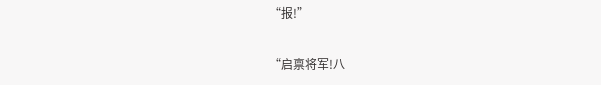“报!”

“启禀将军!八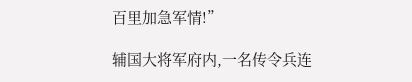百里加急军情!”

辅国大将军府内,一名传令兵连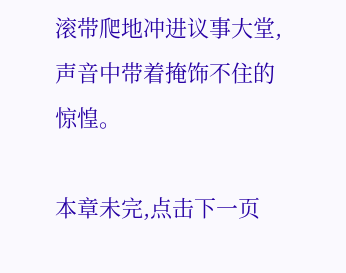滚带爬地冲进议事大堂,声音中带着掩饰不住的惊惶。

本章未完,点击下一页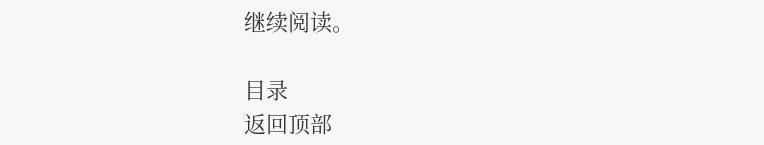继续阅读。

目录
返回顶部